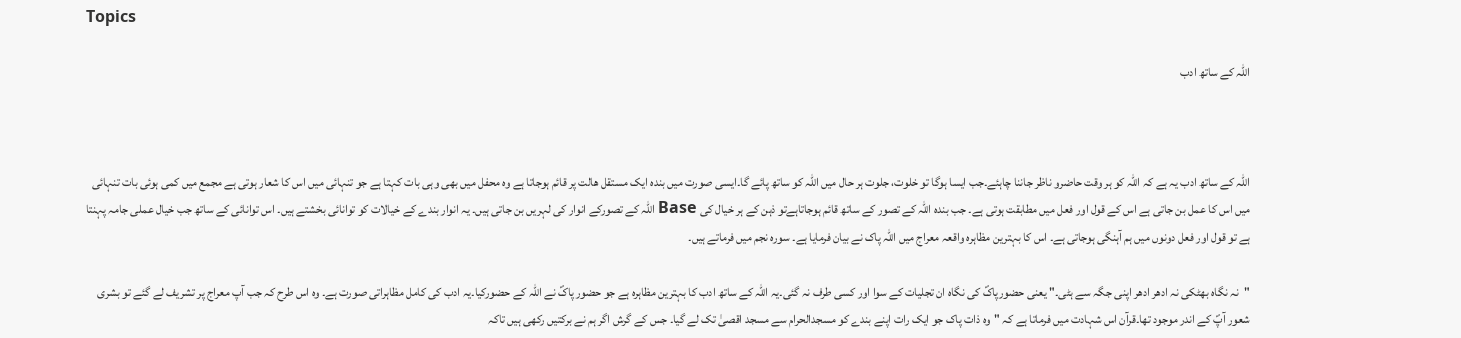Topics

اللہ کے ساتھ ادب



اللہ کے ساتھ ادب یہ ہے کہ اللہ کو ہر وقت حاضرو ناظر جاننا چاہئے۔جب ایسا ہوگا تو خلوت، جلوت ہر حال میں اللہ کو ساتھ پائے گا۔ایسی صورت میں بندہ ایک مستقل ھالت پر قائم ہوجاتا ہے وہ محفل میں بھی وہی بات کہتا ہے جو تنہائی میں اس کا شعار ہوتی ہے مجمع میں کمی ہوئی بات تنہائی میں اس کا عمل بن جاتی ہے اس کے قول اور فعل میں مطابقت ہوتی ہے۔ جب بندہ اللہ کے تصور کے ساتھ قائم ہوجاتاہےتو ذہن کے ہر خیال کی Base اللہ کے تصورکے انوار کی لہریں بن جاتی ہیں۔ یہ انوار بندے کے خیالات کو توانائی بخشتے ہیں۔ اس توانائی کے ساتھ جب خیال عملی جامہ پہنتا ہے تو قول اور فعل دونوں میں ہم آہنگی ہوجاتی ہے۔ اس کا بہترین مظاہرہ واقعہ معراج میں اللہ پاک نے بیان فرمایا ہے۔ سورہ نجم میں فرماتے ہیں۔

"نہ نگاہ بھٹکی نہ ادھر ادھر اپنی جگہ سے ہٹی۔" یعنی حضورپاکؐ کی نگاہ ان تجلیات کے سوا اور کسی طرف نہ گئی۔یہ اللہ کے ساتھ ادب کا بہترین مظاہرہ ہے جو حضور پاکؐ نے اللہ کے حضورکیا۔یہ ادب کی کامل مظاہراتی صورت ہے۔ وہ اس طرح کہ جب آپ معراج پر تشریف لے گئے تو بشری شعور آپؐ کے اندر موجود تھا۔قرآن اس شہادت میں فرماتا ہے کہ "وہ ذات پاک جو ایک رات اپنے بندے کو مسجدالحرام سے مسجد اقصیٰ تک لے گیا۔ جس کے گرش اگر ہم نے برکتیں رکھی ہیں تاکہ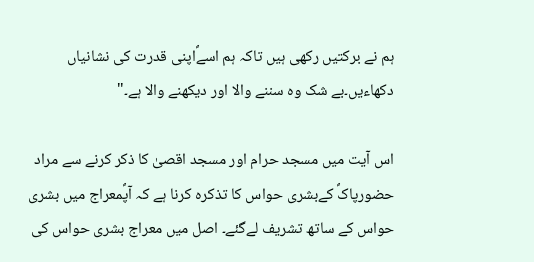ہم نے برکتیں رکھی ہیں تاکہ ہم اسےؐاپنی قدرت کی نشانیاں دکھاءیں۔بے شک وہ سننے والا اور دیکھنے والا ہے۔"

اس آیت میں مسجد حرام اور مسجد اقصیٰ کا ذکر کرنے سے مراد حضورپاکؐ کےبشری حواس کا تذکرہ کرنا ہے کہ آپؐمعراج میں بشری حواس کے ساتھ تشریف لےگئے۔ اصل میں معراج بشری حواس کی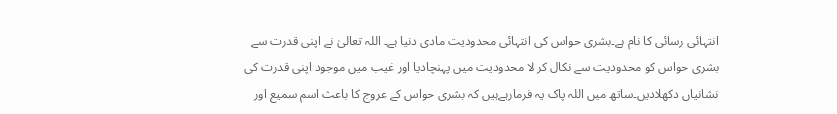انتہائی رسائی کا نام ہے۔بشری حواس کی انتہائی محدودیت مادی دنیا ہے۔ اللہ تعالیٰ نے اپنی قدرت سے بشری حواس کو محدودیت سے نکال کر لا محدودیت میں پہنچادیا اور غیب میں موجود اپنی قدرت کی نشانیاں دکھلادیں۔ساتھ میں اللہ پاک یہ فرمارہےہیں کہ بشری حواس کے عروج کا باعث اسم سمیع اور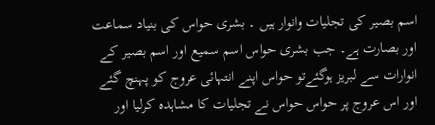اسم بصیر کی تجلیات وانوار ہیں ۔ بشری حواس کی بنیاد سماعت اور بصارت ہے۔ جب بشری حواس اسم سمیع اور اسم بصیر کے انوارات سے لبریز ہوگئےتو حواس اپنے انتہائی عروج کو پہنچ گئے اور اس عروج پر حواس حواس نے تجلیات کا مشاہدہ کرلیا اور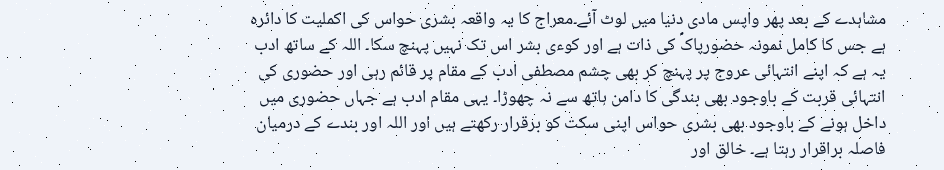مشاہدے کے بعد پھر واپس مادی دنیا میں لوٹ آئے۔معراج کا یہ واقعہ بشری حواس کی اکملیت کا دائرہ ہے جس کا کامل نمونہ حضورپاکؐ کی ذات ہے اور کوءی بشر اس تک نہیں پہنچ سکا۔ اللہ کے ساتھ ادب یہ ہے کہ اپنے انتہائی عروج پر پہنچ کر بھی چشم مصطفی ادب کے مقام پر قائم رہی اور حضوری کی انتہائی قربت کے باوجود بھی بندگی کا دامن ہاتھ سے نہ چھوڑا۔ یہی مقام ادب ہے جہاں حضوری میں داخل ہونے کے باوجود بھی بشری حواس اپنی سکت کو برقرار رکھتے ہیں اور اللہ اور بندے کے درمیان فاصلہ براقرار رہتا ہے۔ خالق اور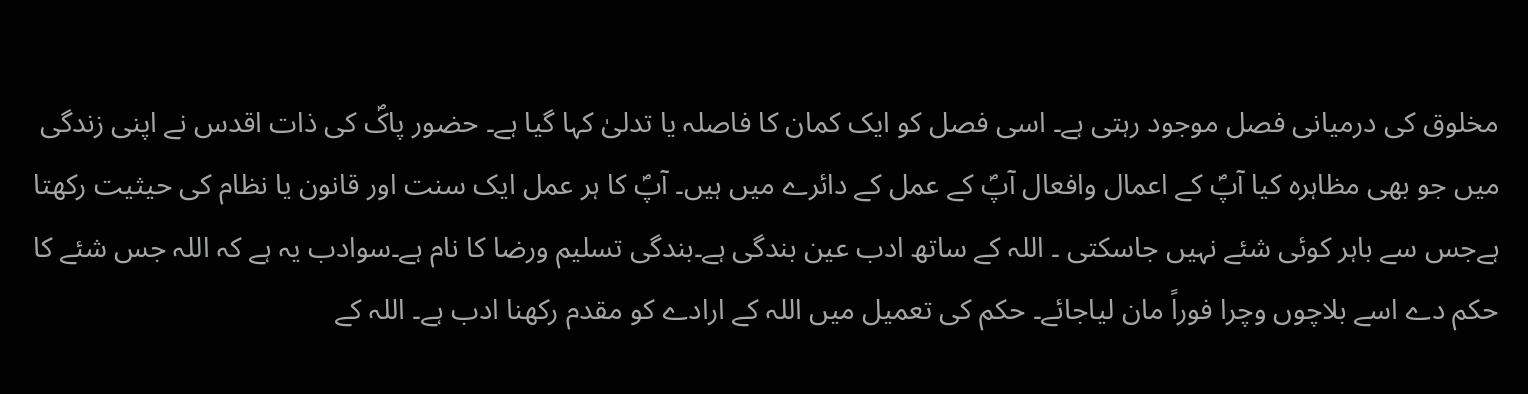مخلوق کی درمیانی فصل موجود رہتی ہے۔ اسی فصل کو ایک کمان کا فاصلہ یا تدلیٰ کہا گیا ہے۔ حضور پاکؐ کی ذات اقدس نے اپنی زندگی میں جو بھی مظاہرہ کیا آپؐ کے اعمال وافعال آپؐ کے عمل کے دائرے میں ہیں۔ آپؐ کا ہر عمل ایک سنت اور قانون یا نظام کی حیثیت رکھتا ہےجس سے باہر کوئی شئے نہیں جاسکتی ۔ اللہ کے ساتھ ادب عین بندگی ہے۔بندگی تسلیم ورضا کا نام ہے۔سوادب یہ ہے کہ اللہ جس شئے کا حکم دے اسے بلاچوں وچرا فوراً مان لیاجائے۔ حکم کی تعمیل میں اللہ کے ارادے کو مقدم رکھنا ادب ہے۔ اللہ کے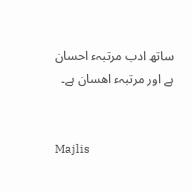ساتھ ادب مرتبہء احسان ہے اور مرتبہء اھسان ہے۔


Majlis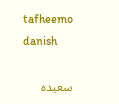tafheemo danish

سعیدہ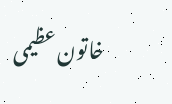خاتون عظیمی